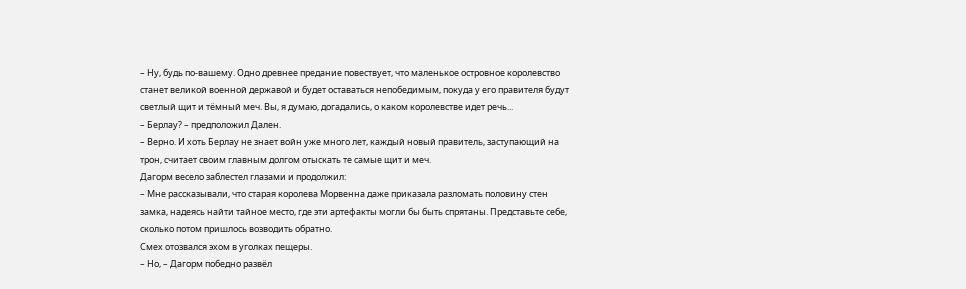– Ну, будь по-вашему. Одно древнее предание повествует, что маленькое островное королевство станет великой военной державой и будет оставаться непобедимым, покуда у его правителя будут светлый щит и тёмный меч. Вы, я думаю, догадались, о каком королевстве идет речь...
– Берлау? – предположил Дален.
– Верно. И хоть Берлау не знает войн уже много лет, каждый новый правитель, заступающий на трон, считает своим главным долгом отыскать те самые щит и меч.
Дагорм весело заблестел глазами и продолжил:
– Мне рассказывали, что старая королева Морвенна даже приказала разломать половину стен замка, надеясь найти тайное место, где эти артефакты могли бы быть спрятаны. Представьте себе, сколько потом пришлось возводить обратно.
Смех отозвался эхом в уголках пещеры.
– Но, – Дагорм победно развёл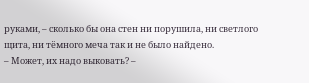руками, – сколько бы она стен ни порушила, ни светлого щита, ни тёмного меча так и не было найдено.
– Может, их надо выковать? –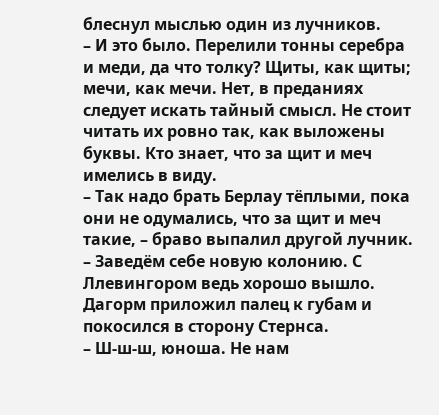блеснул мыслью один из лучников.
– И это было. Перелили тонны серебра и меди, да что толку? Щиты, как щиты; мечи, как мечи. Нет, в преданиях следует искать тайный смысл. Не стоит читать их ровно так, как выложены буквы. Кто знает, что за щит и меч имелись в виду.
– Так надо брать Берлау тёплыми, пока они не одумались, что за щит и меч такие, – браво выпалил другой лучник. – Заведём себе новую колонию. С Ллевингором ведь хорошо вышло.
Дагорм приложил палец к губам и покосился в сторону Стернса.
– Ш-ш-ш, юноша. Не нам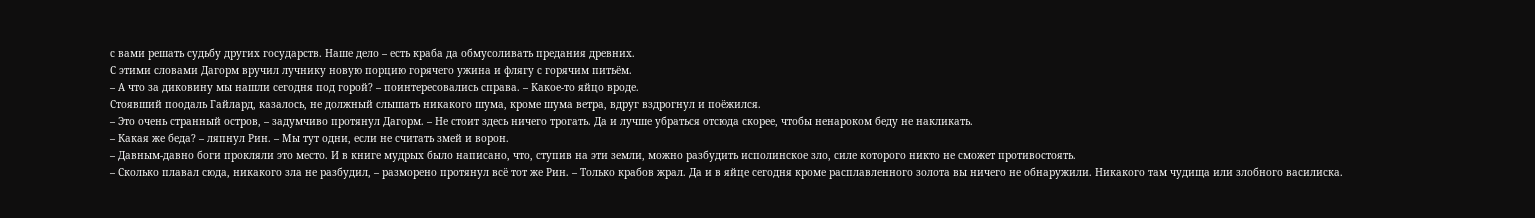с вами решать судьбу других государств. Наше дело – есть краба да обмусоливать предания древних.
С этими словами Дагорм вручил лучнику новую порцию горячего ужина и флягу с горячим питьём.
– А что за диковину мы нашли сегодня под горой? – поинтересовались справа. – Какое-то яйцо вроде.
Стоявший поодаль Гайлард, казалось, не должный слышать никакого шума, кроме шума ветра, вдруг вздрогнул и поёжился.
– Это очень странный остров, – задумчиво протянул Дагорм. – Не стоит здесь ничего трогать. Да и лучше убраться отсюда скорее, чтобы ненароком беду не накликать.
– Какая же беда? – ляпнул Рин. – Мы тут одни, если не считать змей и ворон.
– Давным-давно боги прокляли это место. И в книге мудрых было написано, что, ступив на эти земли, можно разбудить исполинское зло, силе которого никто не сможет противостоять.
– Сколько плавал сюда, никакого зла не разбудил, – разморено протянул всё тот же Рин. – Только крабов жрал. Да и в яйце сегодня кроме расплавленного золота вы ничего не обнаружили. Никакого там чудища или злобного василиска.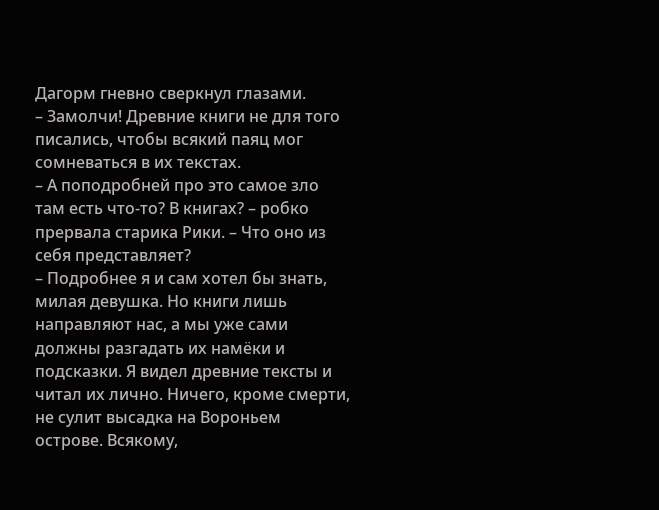Дагорм гневно сверкнул глазами.
– Замолчи! Древние книги не для того писались, чтобы всякий паяц мог сомневаться в их текстах.
– А поподробней про это самое зло там есть что-то? В книгах? – робко прервала старика Рики. – Что оно из себя представляет?
– Подробнее я и сам хотел бы знать, милая девушка. Но книги лишь направляют нас, а мы уже сами должны разгадать их намёки и подсказки. Я видел древние тексты и читал их лично. Ничего, кроме смерти, не сулит высадка на Вороньем острове. Всякому,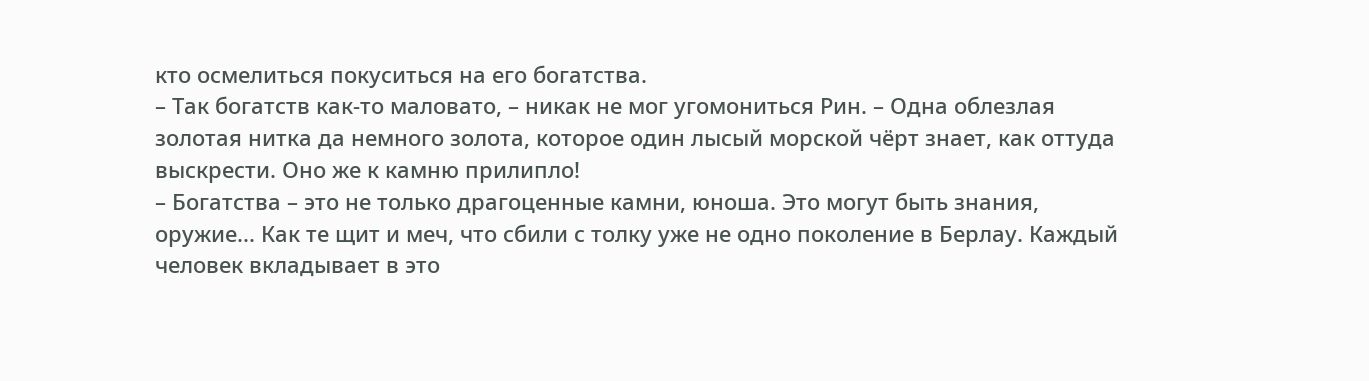кто осмелиться покуситься на его богатства.
– Так богатств как-то маловато, – никак не мог угомониться Рин. – Одна облезлая золотая нитка да немного золота, которое один лысый морской чёрт знает, как оттуда выскрести. Оно же к камню прилипло!
– Богатства – это не только драгоценные камни, юноша. Это могут быть знания, оружие... Как те щит и меч, что сбили с толку уже не одно поколение в Берлау. Каждый человек вкладывает в это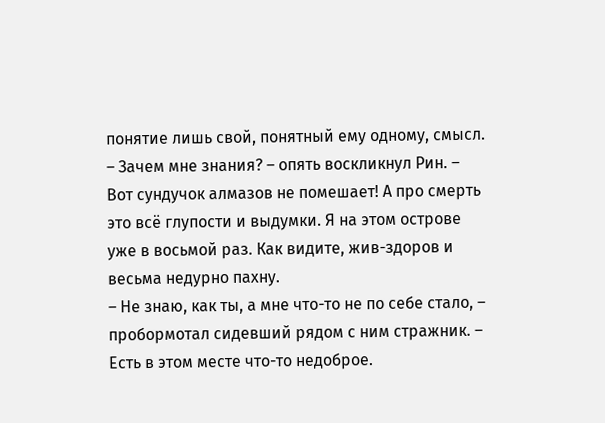понятие лишь свой, понятный ему одному, смысл.
– Зачем мне знания? – опять воскликнул Рин. – Вот сундучок алмазов не помешает! А про смерть это всё глупости и выдумки. Я на этом острове уже в восьмой раз. Как видите, жив-здоров и весьма недурно пахну.
– Не знаю, как ты, а мне что-то не по себе стало, – пробормотал сидевший рядом с ним стражник. – Есть в этом месте что-то недоброе.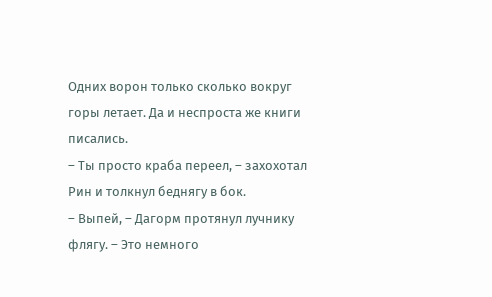Одних ворон только сколько вокруг горы летает. Да и неспроста же книги писались.
– Ты просто краба переел, – захохотал Рин и толкнул беднягу в бок.
– Выпей, – Дагорм протянул лучнику флягу. – Это немного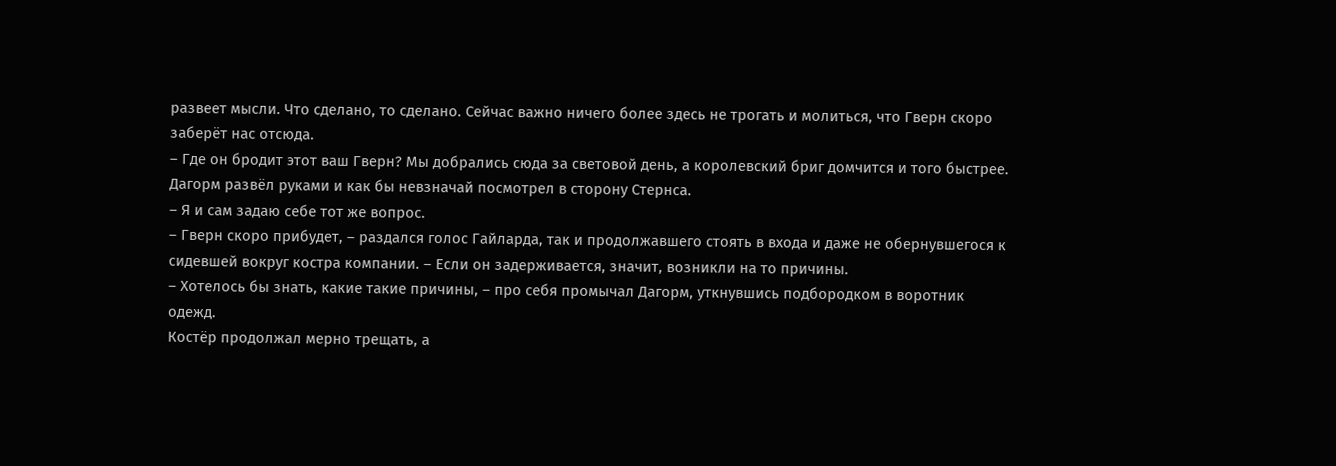развеет мысли. Что сделано, то сделано. Сейчас важно ничего более здесь не трогать и молиться, что Гверн скоро заберёт нас отсюда.
– Где он бродит этот ваш Гверн? Мы добрались сюда за световой день, а королевский бриг домчится и того быстрее.
Дагорм развёл руками и как бы невзначай посмотрел в сторону Стернса.
– Я и сам задаю себе тот же вопрос.
– Гверн скоро прибудет, – раздался голос Гайларда, так и продолжавшего стоять в входа и даже не обернувшегося к сидевшей вокруг костра компании. – Если он задерживается, значит, возникли на то причины.
– Хотелось бы знать, какие такие причины, – про себя промычал Дагорм, уткнувшись подбородком в воротник одежд.
Костёр продолжал мерно трещать, а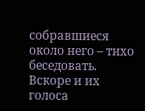собравшиеся около него – тихо беседовать. Вскоре и их голоса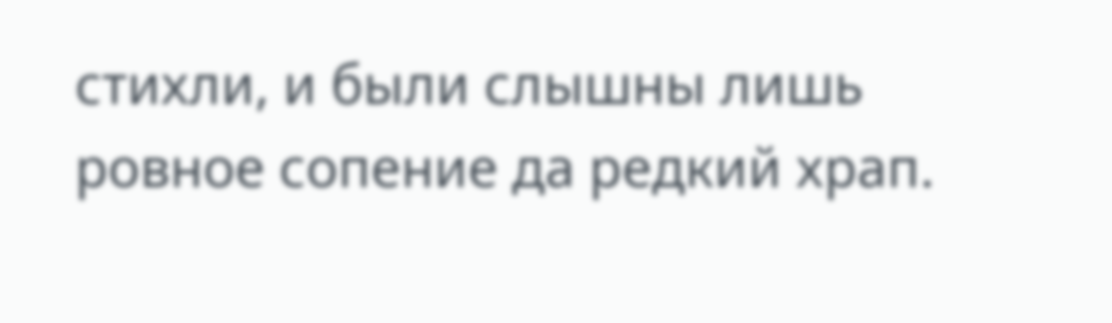стихли, и были слышны лишь ровное сопение да редкий храп.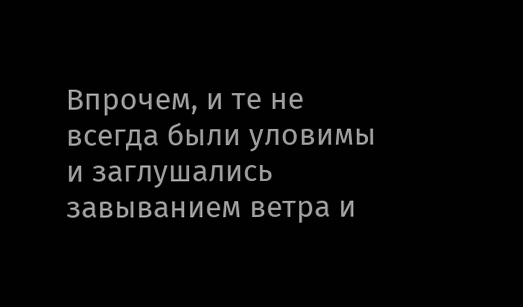Впрочем, и те не всегда были уловимы и заглушались завыванием ветра и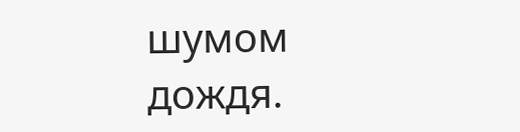шумом дождя.